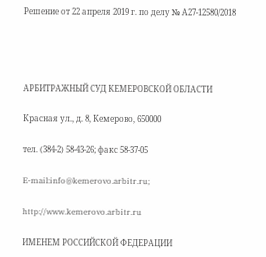Решение от 22 апреля 2019 г. по делу № А27-12580/2018




АРБИТРАЖНЫЙ СУД КЕМЕРОВСКОЙ ОБЛАСТИ

Красная ул., д. 8, Кемерово, 650000

тел. (384-2) 58-43-26; факс 58-37-05

E-mail:info@kemerovo.arbitr.ru;

http://www.kemerovo.arbitr.ru

ИМЕНЕМ РОССИЙСКОЙ ФЕДЕРАЦИИ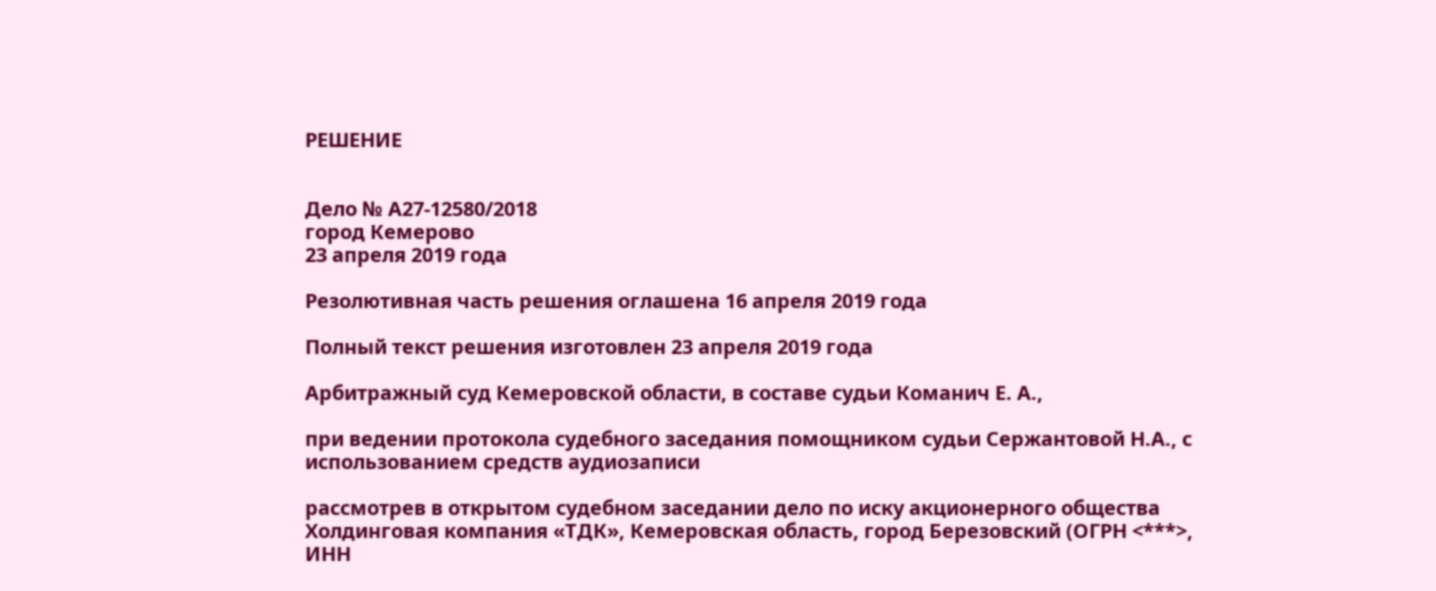РЕШЕНИЕ


Дело № А27-12580/2018
город Кемерово
23 апреля 2019 года

Резолютивная часть решения оглашена 16 апреля 2019 года

Полный текст решения изготовлен 23 апреля 2019 года

Арбитражный суд Кемеровской области, в составе судьи Команич Е. А.,

при ведении протокола судебного заседания помощником судьи Сержантовой Н.А., с использованием средств аудиозаписи

рассмотрев в открытом судебном заседании дело по иску акционерного общества Холдинговая компания «ТДК», Кемеровская область, город Березовский (ОГРН <***>, ИНН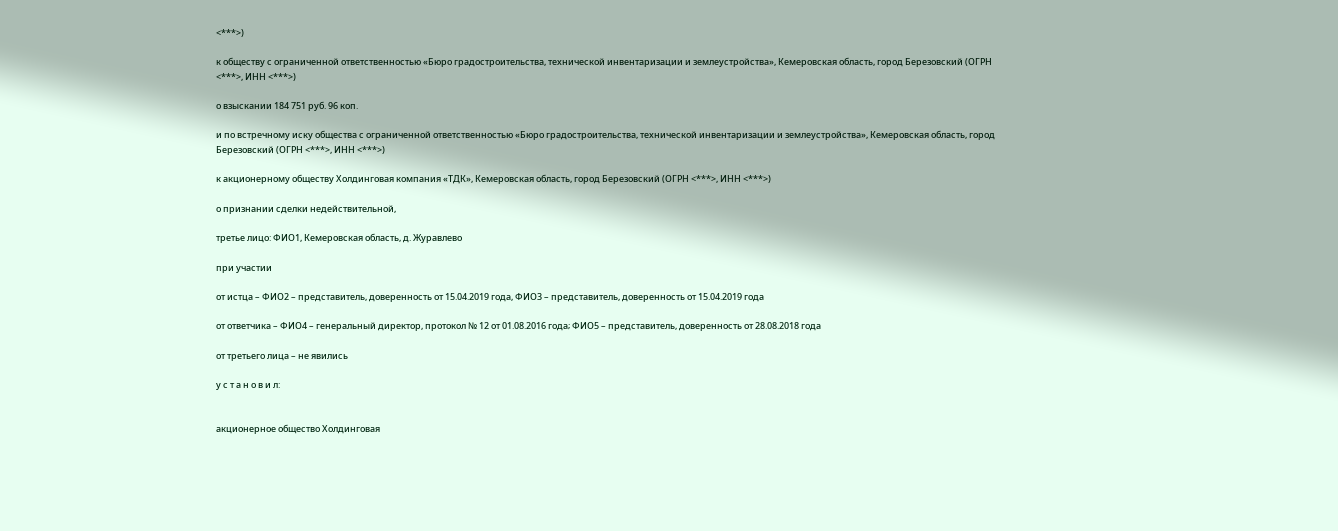<***>)

к обществу с ограниченной ответственностью «Бюро градостроительства, технической инвентаризации и землеустройства», Кемеровская область, город Березовский (ОГРН <***>, ИНН <***>)

о взыскании 184 751 руб. 96 коп.

и по встречному иску общества с ограниченной ответственностью «Бюро градостроительства, технической инвентаризации и землеустройства», Кемеровская область, город Березовский (ОГРН <***>, ИНН <***>)

к акционерному обществу Холдинговая компания «ТДК», Кемеровская область, город Березовский (ОГРН <***>, ИНН <***>)

о признании сделки недействительной,

третье лицо: ФИО1, Кемеровская область, д. Журавлево

при участии

от истца – ФИО2 – представитель, доверенность от 15.04.2019 года, ФИО3 – представитель, доверенность от 15.04.2019 года

от ответчика – ФИО4 – генеральный директор, протокол № 12 от 01.08.2016 года; ФИО5 – представитель, доверенность от 28.08.2018 года

от третьего лица – не явились

у с т а н о в и л:


акционерное общество Холдинговая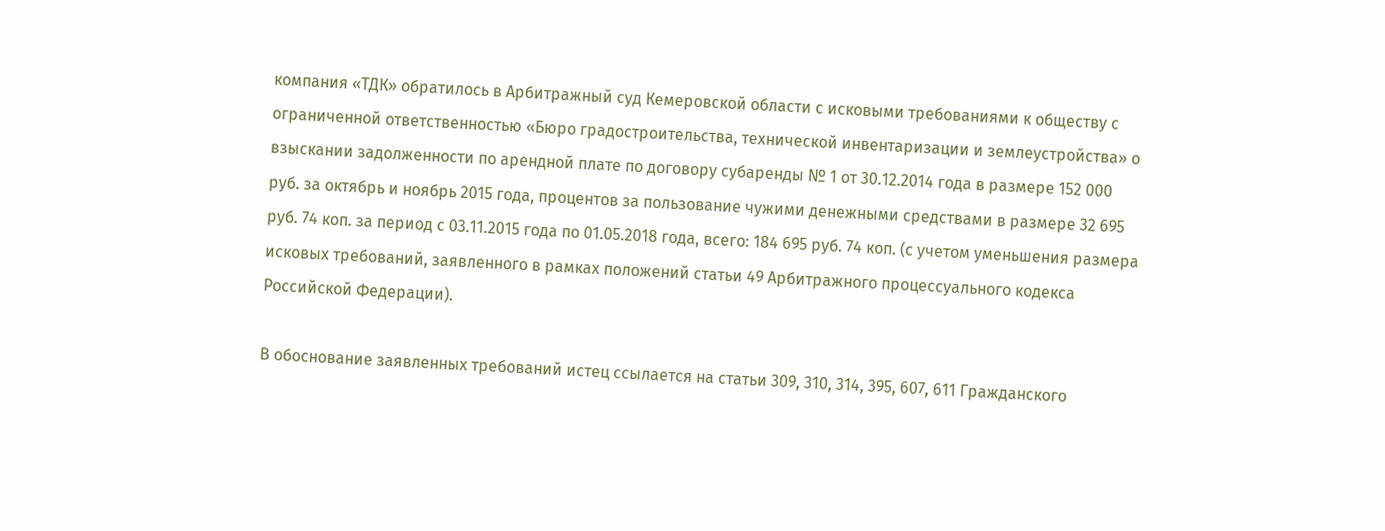компания «ТДК» обратилось в Арбитражный суд Кемеровской области с исковыми требованиями к обществу с ограниченной ответственностью «Бюро градостроительства, технической инвентаризации и землеустройства» о взыскании задолженности по арендной плате по договору субаренды № 1 от 30.12.2014 года в размере 152 000 руб. за октябрь и ноябрь 2015 года, процентов за пользование чужими денежными средствами в размере 32 695 руб. 74 коп. за период с 03.11.2015 года по 01.05.2018 года, всего: 184 695 руб. 74 коп. (с учетом уменьшения размера исковых требований, заявленного в рамках положений статьи 49 Арбитражного процессуального кодекса Российской Федерации).

В обоснование заявленных требований истец ссылается на статьи 309, 310, 314, 395, 607, 611 Гражданского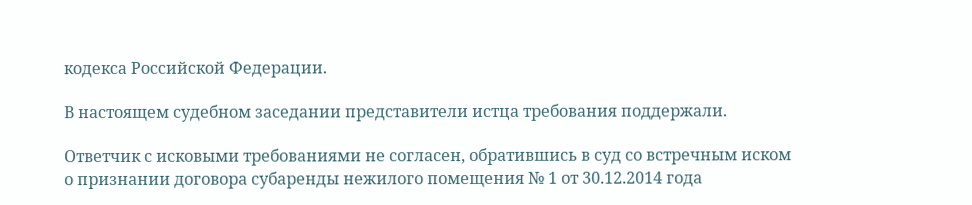кодекса Российской Федерации.

В настоящем судебном заседании представители истца требования поддержали.

Ответчик с исковыми требованиями не согласен, обратившись в суд со встречным иском о признании договора субаренды нежилого помещения № 1 от 30.12.2014 года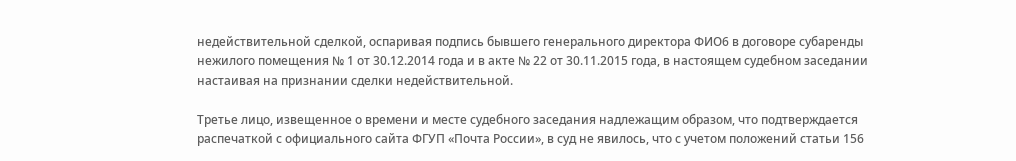недействительной сделкой, оспаривая подпись бывшего генерального директора ФИО6 в договоре субаренды нежилого помещения № 1 от 30.12.2014 года и в акте № 22 от 30.11.2015 года, в настоящем судебном заседании настаивая на признании сделки недействительной.

Третье лицо, извещенное о времени и месте судебного заседания надлежащим образом, что подтверждается распечаткой с официального сайта ФГУП «Почта России», в суд не явилось, что с учетом положений статьи 156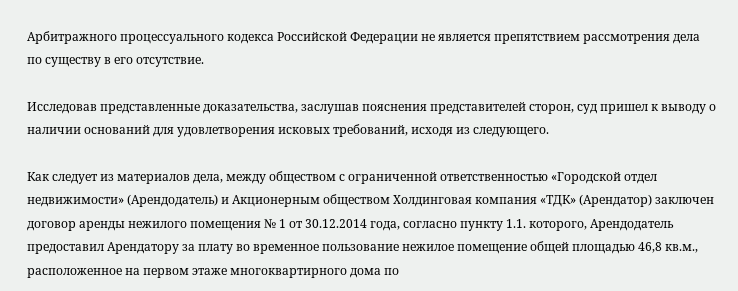Арбитражного процессуального кодекса Российской Федерации не является препятствием рассмотрения дела по существу в его отсутствие.

Исследовав представленные доказательства, заслушав пояснения представителей сторон, суд пришел к выводу о наличии оснований для удовлетворения исковых требований, исходя из следующего.

Как следует из материалов дела, между обществом с ограниченной ответственностью «Городской отдел недвижимости» (Арендодатель) и Акционерным обществом Холдинговая компания «ТДК» (Арендатор) заключен договор аренды нежилого помещения № 1 от 30.12.2014 года, согласно пункту 1.1. которого, Арендодатель предоставил Арендатору за плату во временное пользование нежилое помещение общей площадью 46,8 кв.м., расположенное на первом этаже многоквартирного дома по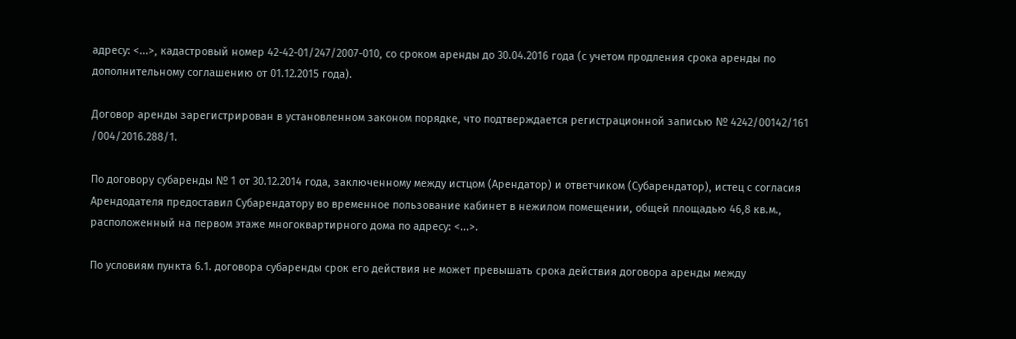адресу: <...>, кадастровый номер 42-42-01/247/2007-010, со сроком аренды до 30.04.2016 года (с учетом продления срока аренды по дополнительному соглашению от 01.12.2015 года).

Договор аренды зарегистрирован в установленном законом порядке, что подтверждается регистрационной записью № 4242/00142/161 /004/2016.288/1.

По договору субаренды № 1 от 30.12.2014 года, заключенному между истцом (Арендатор) и ответчиком (Субарендатор), истец с согласия Арендодателя предоставил Субарендатору во временное пользование кабинет в нежилом помещении, общей площадью 46,8 кв.м., расположенный на первом этаже многоквартирного дома по адресу: <...>.

По условиям пункта 6.1. договора субаренды срок его действия не может превышать срока действия договора аренды между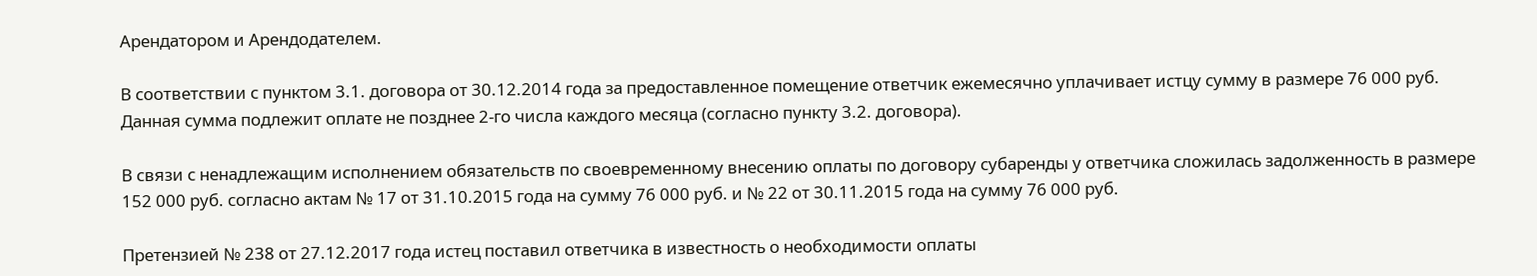Арендатором и Арендодателем.

В соответствии с пунктом 3.1. договора от 30.12.2014 года за предоставленное помещение ответчик ежемесячно уплачивает истцу сумму в размере 76 000 руб. Данная сумма подлежит оплате не позднее 2-го числа каждого месяца (согласно пункту 3.2. договора).

В связи с ненадлежащим исполнением обязательств по своевременному внесению оплаты по договору субаренды у ответчика сложилась задолженность в размере 152 000 руб. согласно актам № 17 от 31.10.2015 года на сумму 76 000 руб. и № 22 от 30.11.2015 года на сумму 76 000 руб.

Претензией № 238 от 27.12.2017 года истец поставил ответчика в известность о необходимости оплаты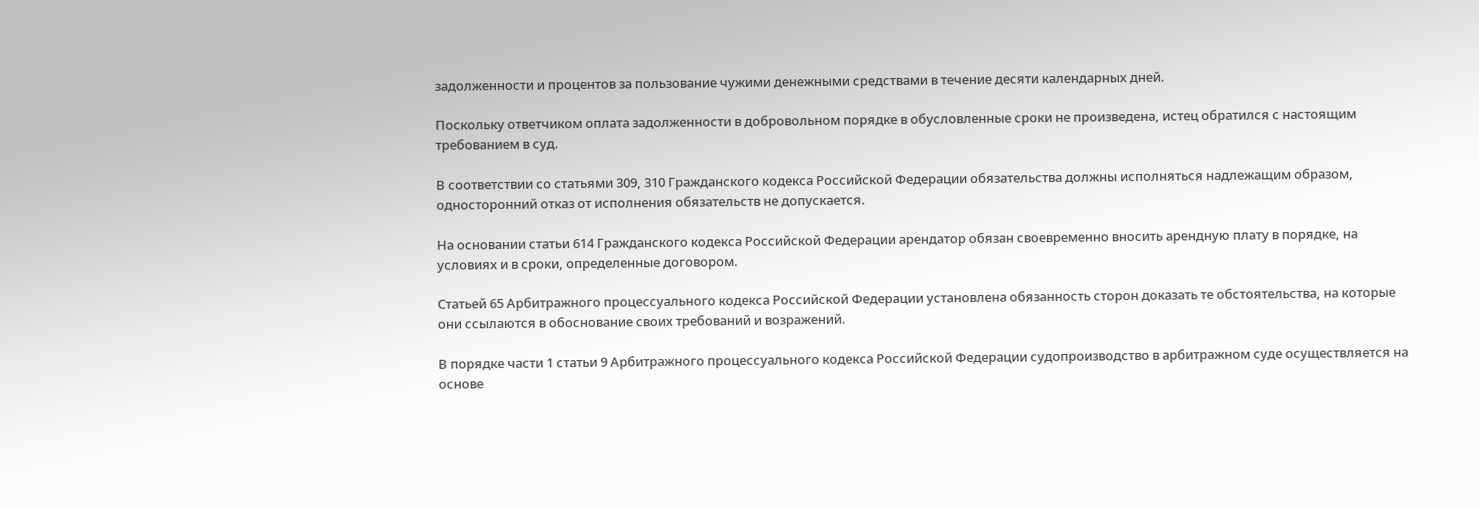задолженности и процентов за пользование чужими денежными средствами в течение десяти календарных дней.

Поскольку ответчиком оплата задолженности в добровольном порядке в обусловленные сроки не произведена, истец обратился с настоящим требованием в суд.

В соответствии со статьями 309, 310 Гражданского кодекса Российской Федерации обязательства должны исполняться надлежащим образом, односторонний отказ от исполнения обязательств не допускается.

На основании статьи 614 Гражданского кодекса Российской Федерации арендатор обязан своевременно вносить арендную плату в порядке, на условиях и в сроки, определенные договором.

Статьей 65 Арбитражного процессуального кодекса Российской Федерации установлена обязанность сторон доказать те обстоятельства, на которые они ссылаются в обоснование своих требований и возражений.

В порядке части 1 статьи 9 Арбитражного процессуального кодекса Российской Федерации судопроизводство в арбитражном суде осуществляется на основе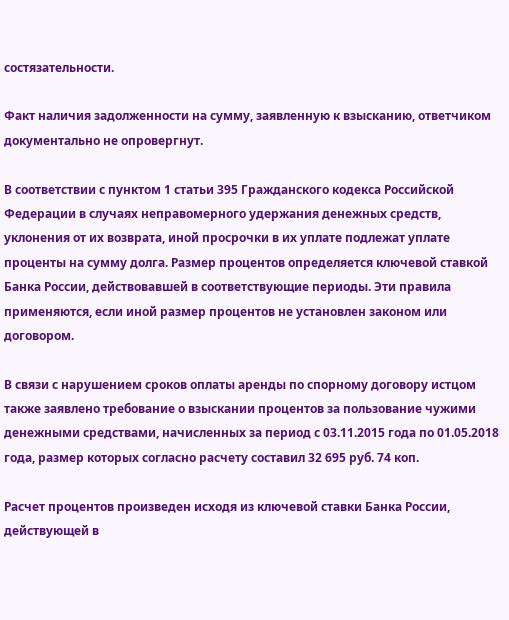состязательности.

Факт наличия задолженности на сумму, заявленную к взысканию, ответчиком документально не опровергнут.

В соответствии с пунктом 1 статьи 395 Гражданского кодекса Российской Федерации в случаях неправомерного удержания денежных средств, уклонения от их возврата, иной просрочки в их уплате подлежат уплате проценты на сумму долга. Размер процентов определяется ключевой ставкой Банка России, действовавшей в соответствующие периоды. Эти правила применяются, если иной размер процентов не установлен законом или договором.

В связи с нарушением сроков оплаты аренды по спорному договору истцом также заявлено требование о взыскании процентов за пользование чужими денежными средствами, начисленных за период с 03.11.2015 года по 01.05.2018 года, размер которых согласно расчету составил 32 695 руб. 74 коп.

Расчет процентов произведен исходя из ключевой ставки Банка России, действующей в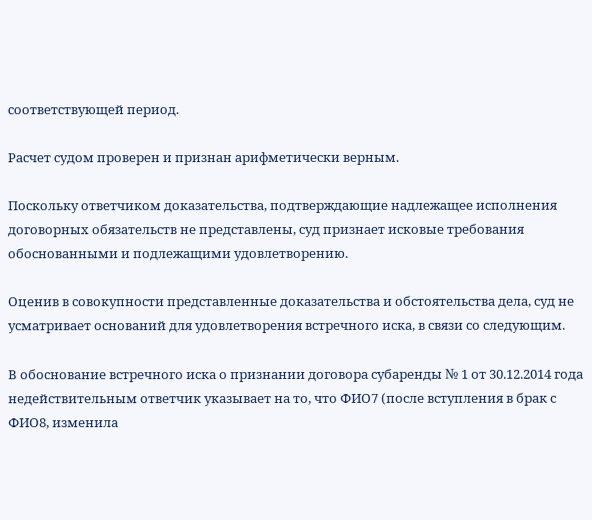соответствующей период.

Расчет судом проверен и признан арифметически верным.

Поскольку ответчиком доказательства, подтверждающие надлежащее исполнения договорных обязательств не представлены, суд признает исковые требования обоснованными и подлежащими удовлетворению.

Оценив в совокупности представленные доказательства и обстоятельства дела, суд не усматривает оснований для удовлетворения встречного иска, в связи со следующим.

В обоснование встречного иска о признании договора субаренды № 1 от 30.12.2014 года недействительным ответчик указывает на то, что ФИО7 (после вступления в брак с ФИО8, изменила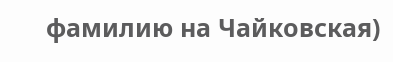фамилию на Чайковская)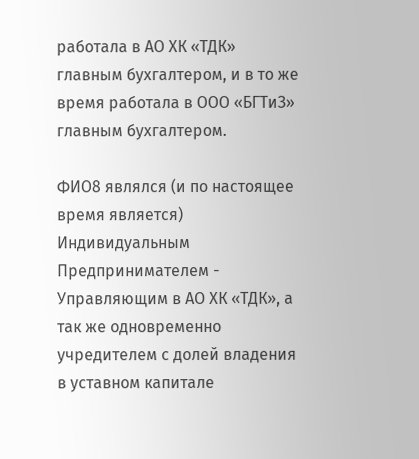работала в АО ХК «ТДК» главным бухгалтером, и в то же время работала в ООО «БГТиЗ» главным бухгалтером.

ФИО8 являлся (и по настоящее время является) Индивидуальным Предпринимателем - Управляющим в АО ХК «ТДК», а так же одновременно учредителем с долей владения в уставном капитале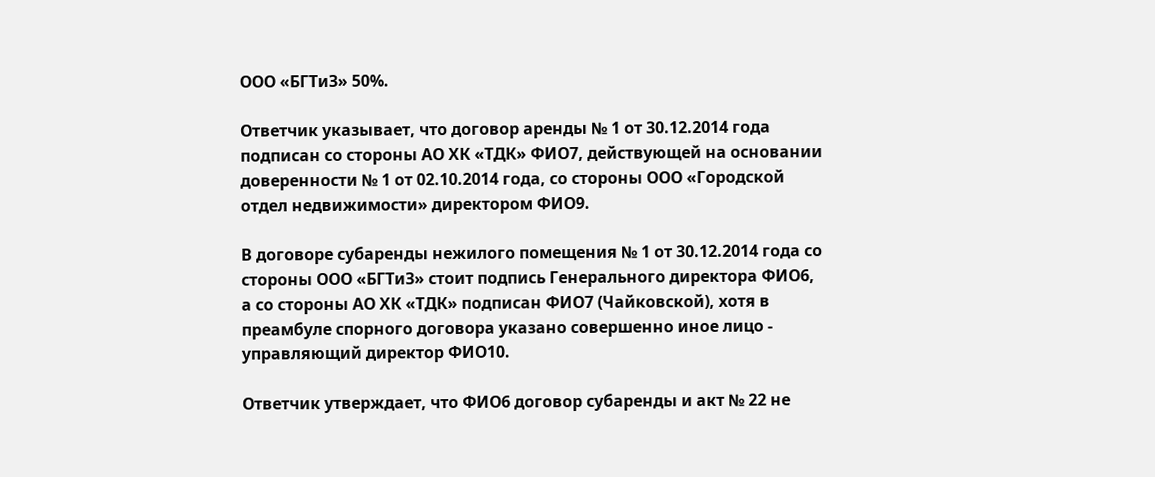ООО «БГТиЗ» 50%.

Ответчик указывает, что договор аренды № 1 от 30.12.2014 года подписан со стороны АО ХК «ТДК» ФИО7, действующей на основании доверенности № 1 от 02.10.2014 года, со стороны ООО «Городской отдел недвижимости» директором ФИО9.

В договоре субаренды нежилого помещения № 1 от 30.12.2014 года со стороны ООО «БГТиЗ» стоит подпись Генерального директора ФИО6, а со стороны АО ХК «ТДК» подписан ФИО7 (Чайковской), хотя в преамбуле спорного договора указано совершенно иное лицо - управляющий директор ФИО10.

Ответчик утверждает, что ФИО6 договор субаренды и акт № 22 не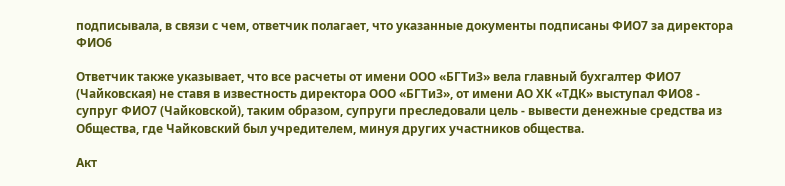подписывала, в связи с чем, ответчик полагает, что указанные документы подписаны ФИО7 за директора ФИО6

Ответчик также указывает, что все расчеты от имени ООО «БГТиЗ» вела главный бухгалтер ФИО7 (Чайковская) не ставя в известность директора ООО «БГТиЗ», от имени АО ХК «ТДК» выступал ФИО8 - супруг ФИО7 (Чайковской), таким образом, супруги преследовали цель - вывести денежные средства из Общества, где Чайковский был учредителем, минуя других участников общества.

Акт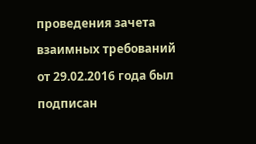проведения зачета взаимных требований от 29.02.2016 года был подписан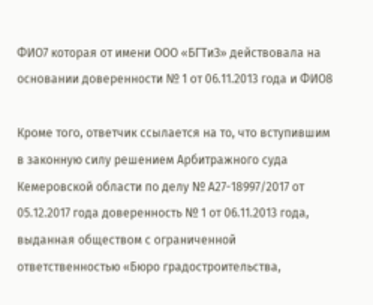ФИО7 которая от имени ООО «БГТиЗ» действовала на основании доверенности № 1 от 06.11.2013 года и ФИО8

Кроме того, ответчик ссылается на то, что вступившим в законную силу решением Арбитражного суда Кемеровской области по делу № А27-18997/2017 от 05.12.2017 года доверенность № 1 от 06.11.2013 года, выданная обществом с ограниченной ответственностью «Бюро градостроительства,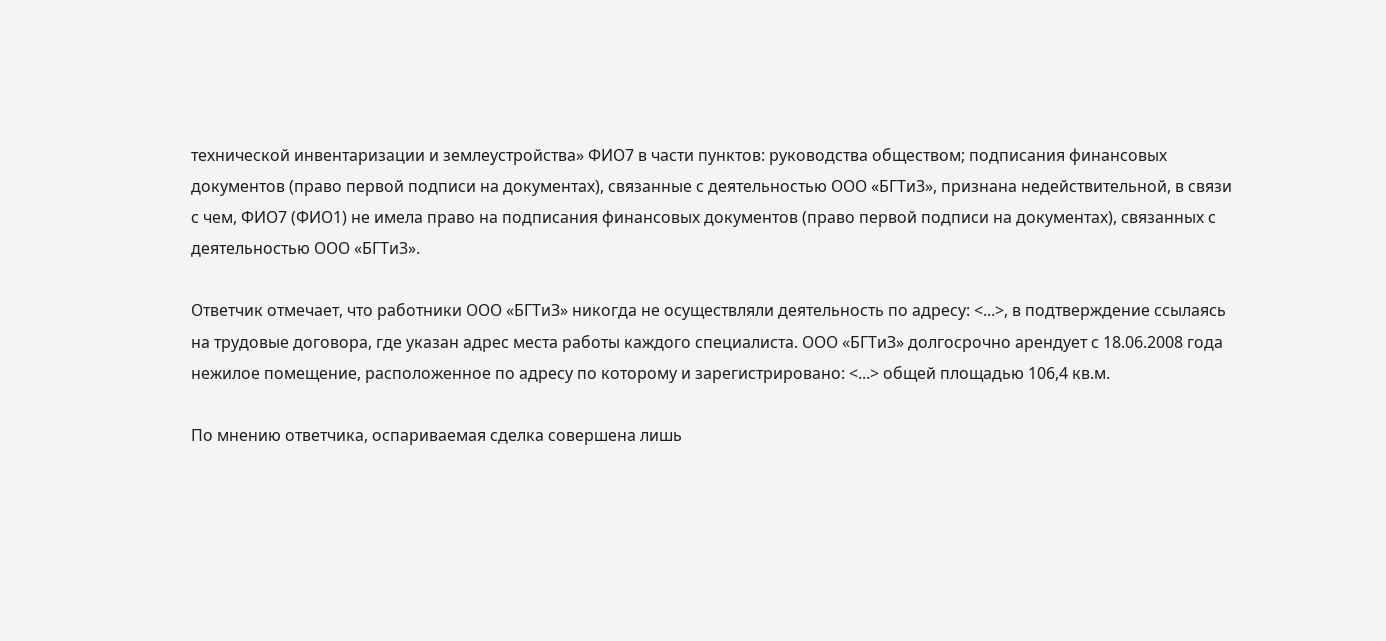технической инвентаризации и землеустройства» ФИО7 в части пунктов: руководства обществом; подписания финансовых документов (право первой подписи на документах), связанные с деятельностью ООО «БГТиЗ», признана недействительной, в связи с чем, ФИО7 (ФИО1) не имела право на подписания финансовых документов (право первой подписи на документах), связанных с деятельностью ООО «БГТиЗ».

Ответчик отмечает, что работники ООО «БГТиЗ» никогда не осуществляли деятельность по адресу: <...>, в подтверждение ссылаясь на трудовые договора, где указан адрес места работы каждого специалиста. ООО «БГТиЗ» долгосрочно арендует с 18.06.2008 года нежилое помещение, расположенное по адресу по которому и зарегистрировано: <...> общей площадью 106,4 кв.м.

По мнению ответчика, оспариваемая сделка совершена лишь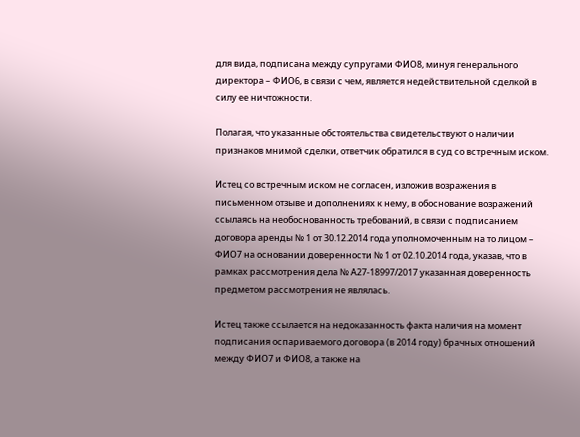для вида, подписана между супругами ФИО8, минуя генерального директора – ФИО6, в связи с чем, является недействительной сделкой в силу ее ничтожности.

Полагая, что указанные обстоятельства свидетельствуют о наличии признаков мнимой сделки, ответчик обратился в суд со встречным иском.

Истец со встречным иском не согласен, изложив возражения в письменном отзыве и дополнениях к нему, в обоснование возражений ссылаясь на необоснованность требований, в связи с подписанием договора аренды № 1 от 30.12.2014 года уполномоченным на то лицом – ФИО7 на основании доверенности № 1 от 02.10.2014 года, указав, что в рамках рассмотрения дела № А27-18997/2017 указанная доверенность предметом рассмотрения не являлась.

Истец также ссылается на недоказанность факта наличия на момент подписания оспариваемого договора (в 2014 году) брачных отношений между ФИО7 и ФИО8, а также на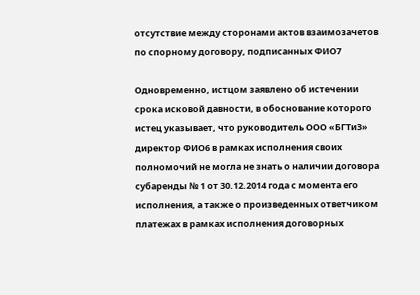отсутствие между сторонами актов взаимозачетов по спорному договору, подписанных ФИО7

Одновременно, истцом заявлено об истечении срока исковой давности, в обоснование которого истец указывает, что руководитель ООО «БГТиЗ» директор ФИО6 в рамках исполнения своих полномочий не могла не знать о наличии договора субаренды № 1 от 30.12.2014 года с момента его исполнения, а также о произведенных ответчиком платежах в рамках исполнения договорных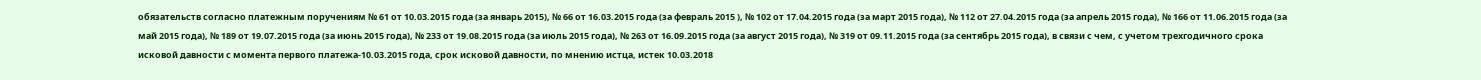обязательств согласно платежным поручениям № 61 от 10.03.2015 года (за январь 2015), № 66 от 16.03.2015 года (за февраль 2015 ), № 102 от 17.04.2015 года (за март 2015 года), № 112 от 27.04.2015 года (за апрель 2015 года), № 166 от 11.06.2015 года (за май 2015 года), № 189 от 19.07.2015 года (за июнь 2015 года), № 233 от 19.08.2015 года (за июль 2015 года), № 263 от 16.09.2015 года (за август 2015 года), № 319 от 09.11.2015 года (за сентябрь 2015 года), в связи с чем, с учетом трехгодичного срока исковой давности с момента первого платежа-10.03.2015 года, срок исковой давности, по мнению истца, истек 10.03.2018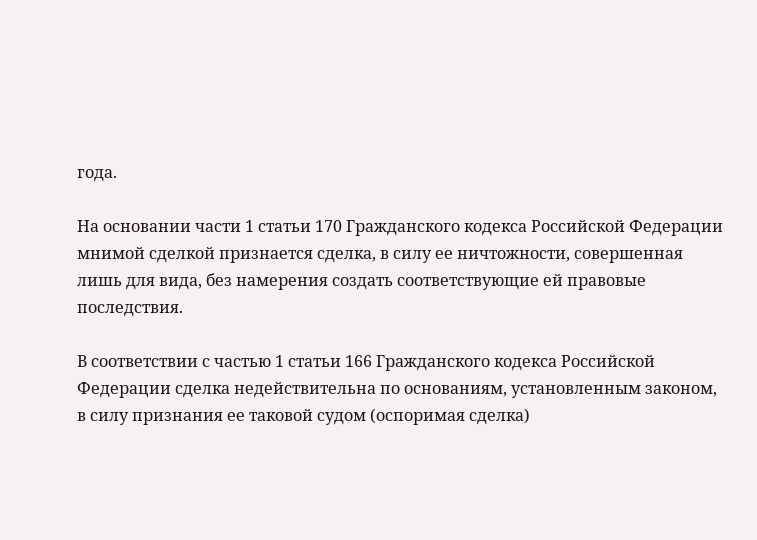года.

На основании части 1 статьи 170 Гражданского кодекса Российской Федерации мнимой сделкой признается сделка, в силу ее ничтожности, совершенная лишь для вида, без намерения создать соответствующие ей правовые последствия.

В соответствии с частью 1 статьи 166 Гражданского кодекса Российской Федерации сделка недействительна по основаниям, установленным законом, в силу признания ее таковой судом (оспоримая сделка)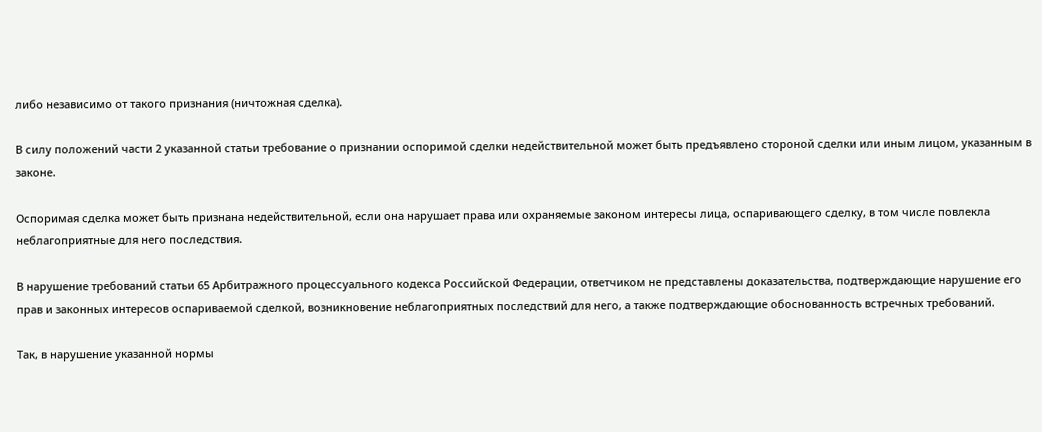либо независимо от такого признания (ничтожная сделка).

В силу положений части 2 указанной статьи требование о признании оспоримой сделки недействительной может быть предъявлено стороной сделки или иным лицом, указанным в законе.

Оспоримая сделка может быть признана недействительной, если она нарушает права или охраняемые законом интересы лица, оспаривающего сделку, в том числе повлекла неблагоприятные для него последствия.

В нарушение требований статьи 65 Арбитражного процессуального кодекса Российской Федерации, ответчиком не представлены доказательства, подтверждающие нарушение его прав и законных интересов оспариваемой сделкой, возникновение неблагоприятных последствий для него, а также подтверждающие обоснованность встречных требований.

Так, в нарушение указанной нормы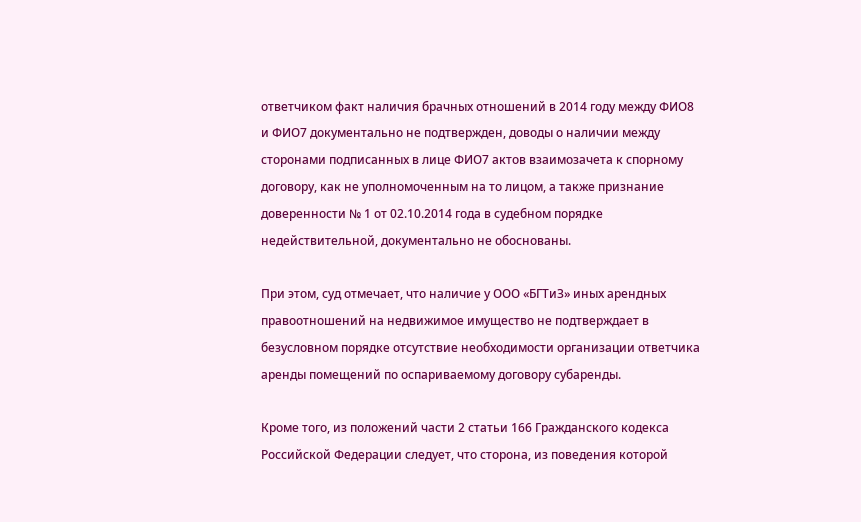ответчиком факт наличия брачных отношений в 2014 году между ФИО8 и ФИО7 документально не подтвержден, доводы о наличии между сторонами подписанных в лице ФИО7 актов взаимозачета к спорному договору, как не уполномоченным на то лицом, а также признание доверенности № 1 от 02.10.2014 года в судебном порядке недействительной, документально не обоснованы.

При этом, суд отмечает, что наличие у ООО «БГТиЗ» иных арендных правоотношений на недвижимое имущество не подтверждает в безусловном порядке отсутствие необходимости организации ответчика аренды помещений по оспариваемому договору субаренды.

Кроме того, из положений части 2 статьи 166 Гражданского кодекса Российской Федерации следует, что сторона, из поведения которой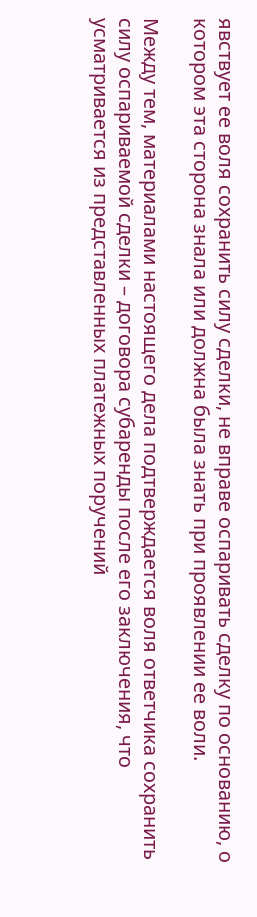явствует ее воля сохранить силу сделки, не вправе оспаривать сделку по основанию, о котором эта сторона знала или должна была знать при проявлении ее воли.

Между тем, материалами настоящего дела подтверждается воля ответчика сохранить силу оспариваемой сделки – договора субаренды после его заключения, что усматривается из представленных платежных поручений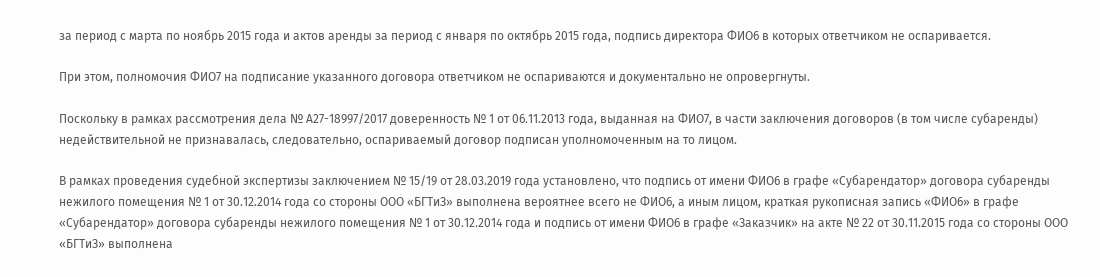за период с марта по ноябрь 2015 года и актов аренды за период с января по октябрь 2015 года, подпись директора ФИО6 в которых ответчиком не оспаривается.

При этом, полномочия ФИО7 на подписание указанного договора ответчиком не оспариваются и документально не опровергнуты.

Поскольку в рамках рассмотрения дела № А27-18997/2017 доверенность № 1 от 06.11.2013 года, выданная на ФИО7, в части заключения договоров (в том числе субаренды) недействительной не признавалась, следовательно, оспариваемый договор подписан уполномоченным на то лицом.

В рамках проведения судебной экспертизы заключением № 15/19 от 28.03.2019 года установлено, что подпись от имени ФИО6 в графе «Субарендатор» договора субаренды нежилого помещения № 1 от 30.12.2014 года со стороны ООО «БГТиЗ» выполнена вероятнее всего не ФИО6, а иным лицом, краткая рукописная запись «ФИО6» в графе «Субарендатор» договора субаренды нежилого помещения № 1 от 30.12.2014 года и подпись от имени ФИО6 в графе «Заказчик» на акте № 22 от 30.11.2015 года со стороны ООО «БГТиЗ» выполнена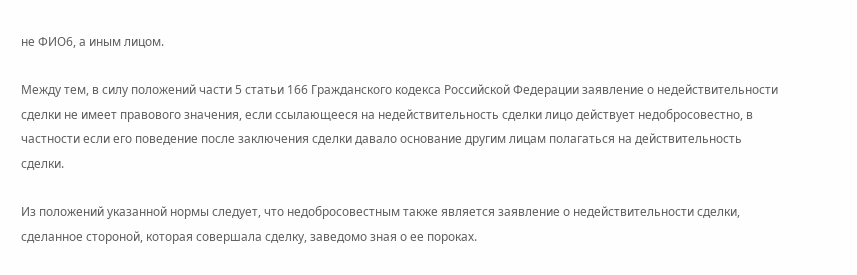не ФИО6, а иным лицом.

Между тем, в силу положений части 5 статьи 166 Гражданского кодекса Российской Федерации заявление о недействительности сделки не имеет правового значения, если ссылающееся на недействительность сделки лицо действует недобросовестно, в частности если его поведение после заключения сделки давало основание другим лицам полагаться на действительность сделки.

Из положений указанной нормы следует, что недобросовестным также является заявление о недействительности сделки, сделанное стороной, которая совершала сделку, заведомо зная о ее пороках.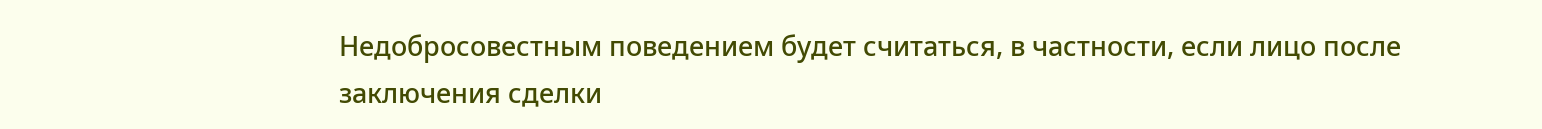Недобросовестным поведением будет считаться, в частности, если лицо после заключения сделки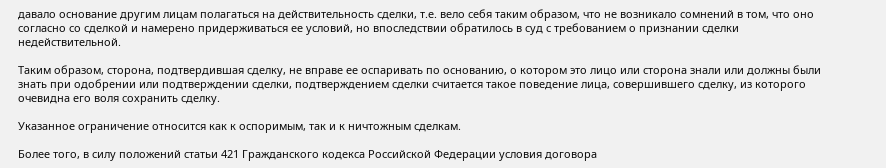давало основание другим лицам полагаться на действительность сделки, т.е. вело себя таким образом, что не возникало сомнений в том, что оно согласно со сделкой и намерено придерживаться ее условий, но впоследствии обратилось в суд с требованием о признании сделки недействительной.

Таким образом, сторона, подтвердившая сделку, не вправе ее оспаривать по основанию, о котором это лицо или сторона знали или должны были знать при одобрении или подтверждении сделки, подтверждением сделки считается такое поведение лица, совершившего сделку, из которого очевидна его воля сохранить сделку.

Указанное ограничение относится как к оспоримым, так и к ничтожным сделкам.

Более того, в силу положений статьи 421 Гражданского кодекса Российской Федерации условия договора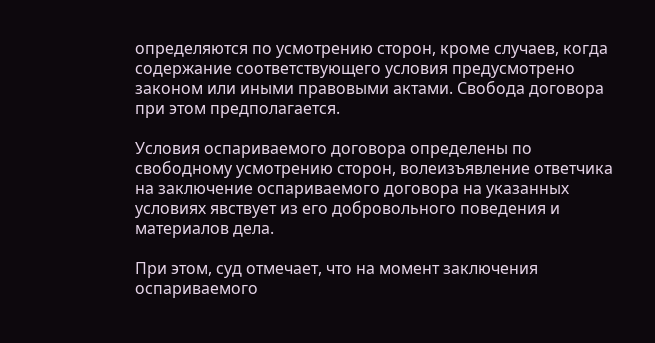определяются по усмотрению сторон, кроме случаев, когда содержание соответствующего условия предусмотрено законом или иными правовыми актами. Свобода договора при этом предполагается.

Условия оспариваемого договора определены по свободному усмотрению сторон, волеизъявление ответчика на заключение оспариваемого договора на указанных условиях явствует из его добровольного поведения и материалов дела.

При этом, суд отмечает, что на момент заключения оспариваемого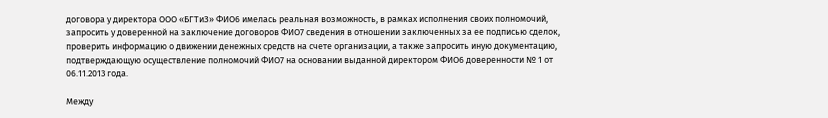договора у директора ООО «БГТиЗ» ФИО6 имелась реальная возможность, в рамках исполнения своих полномочий, запросить у доверенной на заключение договоров ФИО7 сведения в отношении заключенных за ее подписью сделок, проверить информацию о движении денежных средств на счете организации, а также запросить иную документацию, подтверждающую осуществление полномочий ФИО7 на основании выданной директором ФИО6 доверенности № 1 от 06.11.2013 года.

Между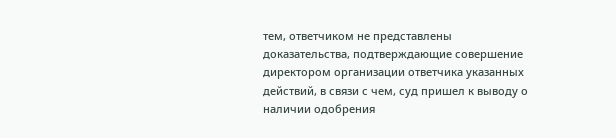тем, ответчиком не представлены доказательства, подтверждающие совершение директором организации ответчика указанных действий, в связи с чем, суд пришел к выводу о наличии одобрения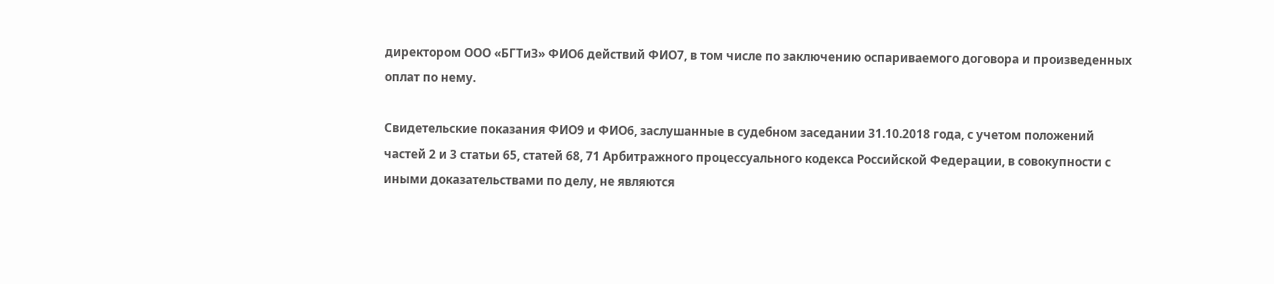директором ООО «БГТиЗ» ФИО6 действий ФИО7, в том числе по заключению оспариваемого договора и произведенных оплат по нему.

Свидетельские показания ФИО9 и ФИО6, заслушанные в судебном заседании 31.10.2018 года, с учетом положений частей 2 и 3 статьи 65, статей 68, 71 Арбитражного процессуального кодекса Российской Федерации, в совокупности с иными доказательствами по делу, не являются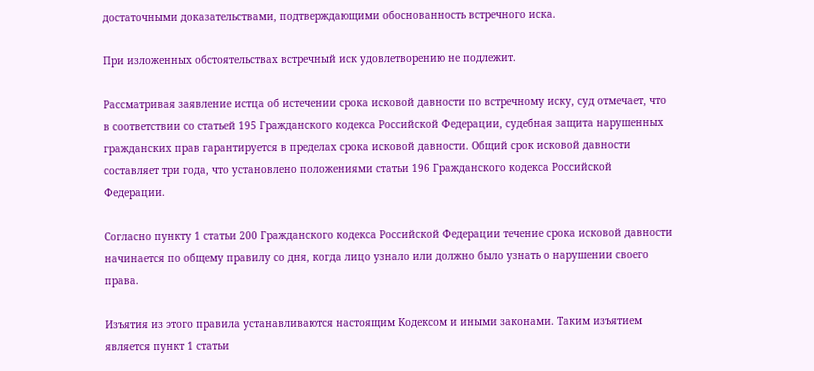достаточными доказательствами, подтверждающими обоснованность встречного иска.

При изложенных обстоятельствах встречный иск удовлетворению не подлежит.

Рассматривая заявление истца об истечении срока исковой давности по встречному иску, суд отмечает, что в соответствии со статьей 195 Гражданского кодекса Российской Федерации, судебная защита нарушенных гражданских прав гарантируется в пределах срока исковой давности. Общий срок исковой давности составляет три года, что установлено положениями статьи 196 Гражданского кодекса Российской Федерации.

Согласно пункту 1 статьи 200 Гражданского кодекса Российской Федерации течение срока исковой давности начинается по общему правилу со дня, когда лицо узнало или должно было узнать о нарушении своего права.

Изъятия из этого правила устанавливаются настоящим Кодексом и иными законами. Таким изъятием является пункт 1 статьи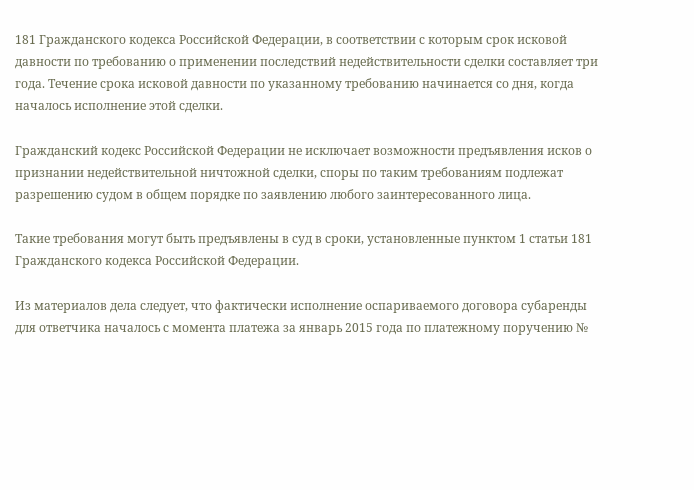181 Гражданского кодекса Российской Федерации, в соответствии с которым срок исковой давности по требованию о применении последствий недействительности сделки составляет три года. Течение срока исковой давности по указанному требованию начинается со дня, когда началось исполнение этой сделки.

Гражданский кодекс Российской Федерации не исключает возможности предъявления исков о признании недействительной ничтожной сделки, споры по таким требованиям подлежат разрешению судом в общем порядке по заявлению любого заинтересованного лица.

Такие требования могут быть предъявлены в суд в сроки, установленные пунктом 1 статьи 181 Гражданского кодекса Российской Федерации.

Из материалов дела следует, что фактически исполнение оспариваемого договора субаренды для ответчика началось с момента платежа за январь 2015 года по платежному поручению №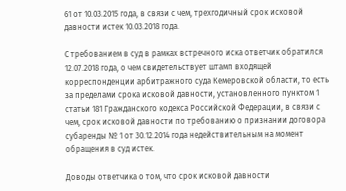61 от 10.03.2015 года, в связи с чем, трехгодичный срок исковой давности истек 10.03.2018 года.

С требованием в суд в рамках встречного иска ответчик обратился 12.07.2018 года, о чем свидетельствует штамп входящей корреспонденции арбитражного суда Кемеровской области, то есть за пределами срока исковой давности, установленного пунктом 1 статьи 181 Гражданского кодекса Российской Федерации, в связи с чем, срок исковой давности по требованию о признании договора субаренды № 1 от 30.12.2014 года недействительным на момент обращения в суд истек.

Доводы ответчика о том, что срок исковой давности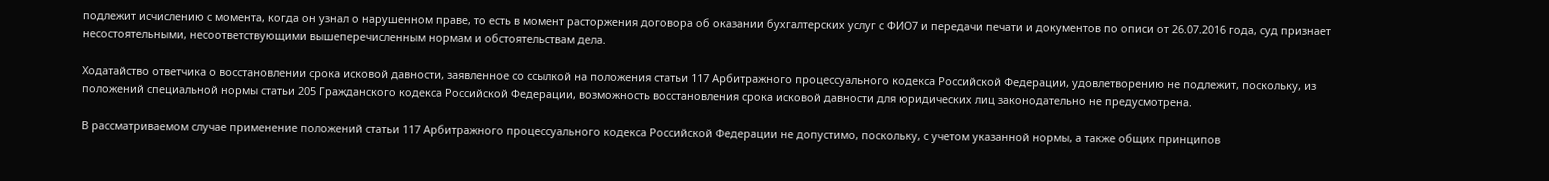подлежит исчислению с момента, когда он узнал о нарушенном праве, то есть в момент расторжения договора об оказании бухгалтерских услуг с ФИО7 и передачи печати и документов по описи от 26.07.2016 года, суд признает несостоятельными, несоответствующими вышеперечисленным нормам и обстоятельствам дела.

Ходатайство ответчика о восстановлении срока исковой давности, заявленное со ссылкой на положения статьи 117 Арбитражного процессуального кодекса Российской Федерации, удовлетворению не подлежит, поскольку, из положений специальной нормы статьи 205 Гражданского кодекса Российской Федерации, возможность восстановления срока исковой давности для юридических лиц законодательно не предусмотрена.

В рассматриваемом случае применение положений статьи 117 Арбитражного процессуального кодекса Российской Федерации не допустимо, поскольку, с учетом указанной нормы, а также общих принципов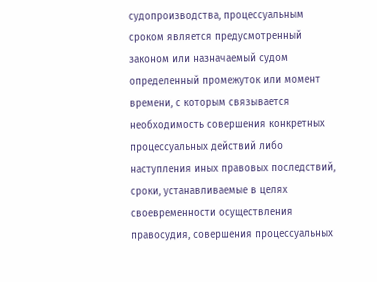судопроизводства, процессуальным сроком является предусмотренный законом или назначаемый судом определенный промежуток или момент времени, с которым связывается необходимость совершения конкретных процессуальных действий либо наступления иных правовых последствий, сроки, устанавливаемые в целях своевременности осуществления правосудия, совершения процессуальных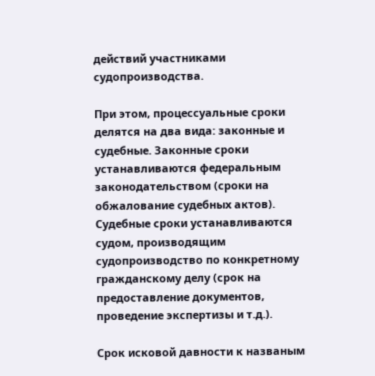действий участниками судопроизводства.

При этом, процессуальные сроки делятся на два вида: законные и судебные. Законные сроки устанавливаются федеральным законодательством (сроки на обжалование судебных актов). Судебные сроки устанавливаются судом, производящим судопроизводство по конкретному гражданскому делу (срок на предоставление документов, проведение экспертизы и т.д.).

Срок исковой давности к названым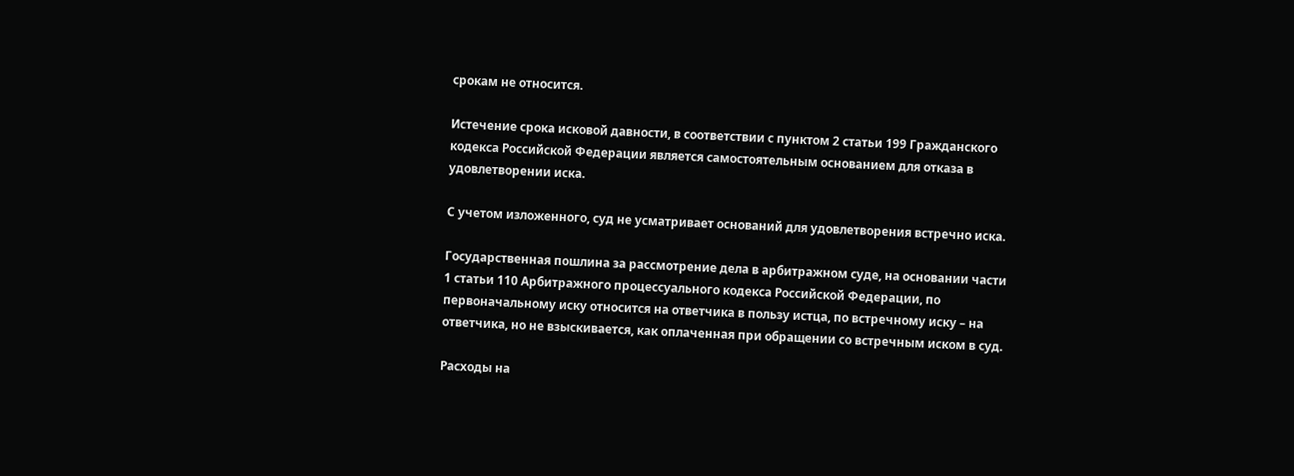срокам не относится.

Истечение срока исковой давности, в соответствии с пунктом 2 статьи 199 Гражданского кодекса Российской Федерации является самостоятельным основанием для отказа в удовлетворении иска.

С учетом изложенного, суд не усматривает оснований для удовлетворения встречно иска.

Государственная пошлина за рассмотрение дела в арбитражном суде, на основании части 1 статьи 110 Арбитражного процессуального кодекса Российской Федерации, по первоначальному иску относится на ответчика в пользу истца, по встречному иску – на ответчика, но не взыскивается, как оплаченная при обращении со встречным иском в суд.

Расходы на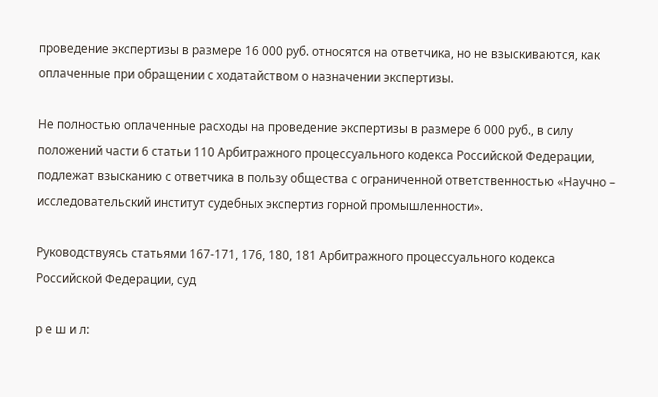проведение экспертизы в размере 16 000 руб. относятся на ответчика, но не взыскиваются, как оплаченные при обращении с ходатайством о назначении экспертизы.

Не полностью оплаченные расходы на проведение экспертизы в размере 6 000 руб., в силу положений части 6 статьи 110 Арбитражного процессуального кодекса Российской Федерации, подлежат взысканию с ответчика в пользу общества с ограниченной ответственностью «Научно – исследовательский институт судебных экспертиз горной промышленности».

Руководствуясь статьями 167-171, 176, 180, 181 Арбитражного процессуального кодекса Российской Федерации, суд

р е ш и л: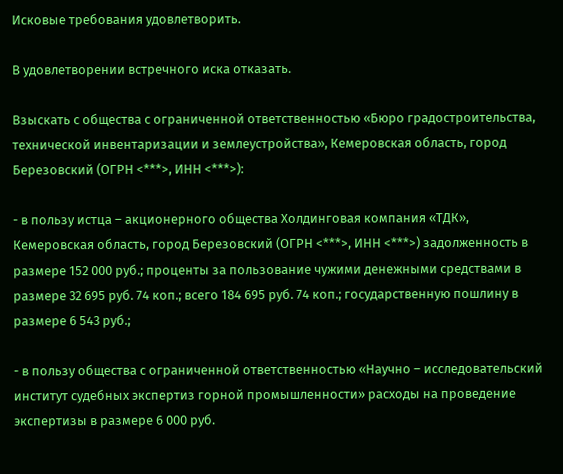Исковые требования удовлетворить.

В удовлетворении встречного иска отказать.

Взыскать с общества с ограниченной ответственностью «Бюро градостроительства, технической инвентаризации и землеустройства», Кемеровская область, город Березовский (ОГРН <***>, ИНН <***>):

- в пользу истца – акционерного общества Холдинговая компания «ТДК», Кемеровская область, город Березовский (ОГРН <***>, ИНН <***>) задолженность в размере 152 000 руб.; проценты за пользование чужими денежными средствами в размере 32 695 руб. 74 коп.; всего 184 695 руб. 74 коп.; государственную пошлину в размере 6 543 руб.;

- в пользу общества с ограниченной ответственностью «Научно – исследовательский институт судебных экспертиз горной промышленности» расходы на проведение экспертизы в размере 6 000 руб.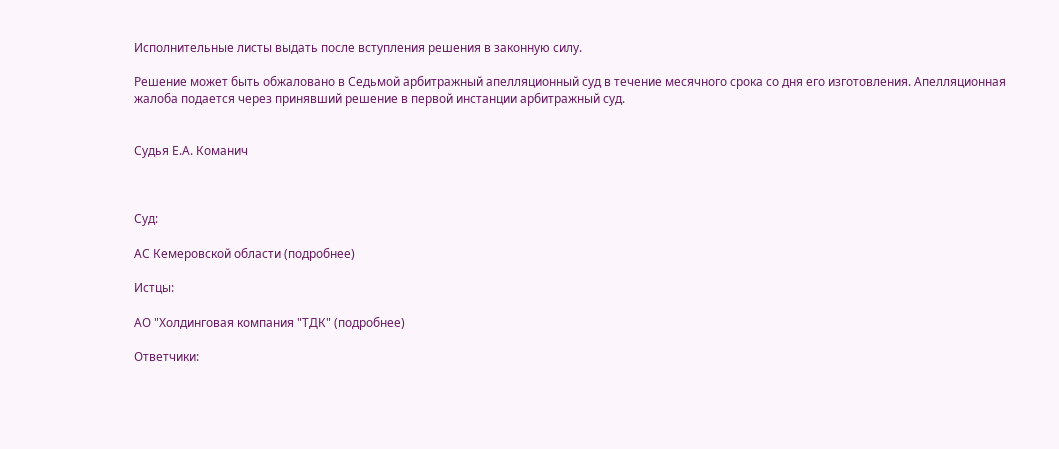Исполнительные листы выдать после вступления решения в законную силу.

Решение может быть обжаловано в Седьмой арбитражный апелляционный суд в течение месячного срока со дня его изготовления. Апелляционная жалоба подается через принявший решение в первой инстанции арбитражный суд.


Судья Е.А. Команич



Суд:

АС Кемеровской области (подробнее)

Истцы:

АО "Холдинговая компания "ТДК" (подробнее)

Ответчики: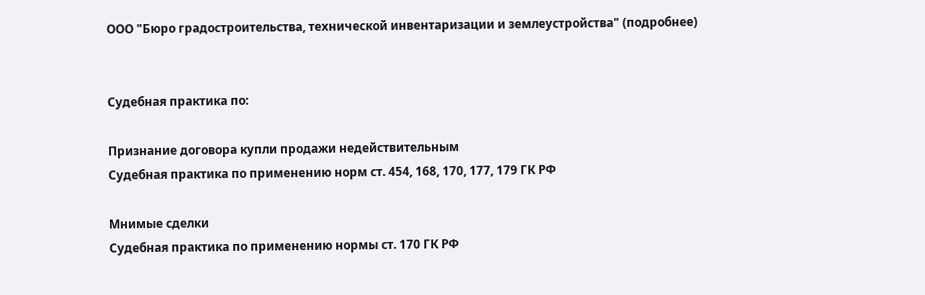ООО "Бюро градостроительства, технической инвентаризации и землеустройства" (подробнее)


Судебная практика по:

Признание договора купли продажи недействительным
Судебная практика по применению норм ст. 454, 168, 170, 177, 179 ГК РФ

Мнимые сделки
Судебная практика по применению нормы ст. 170 ГК РФ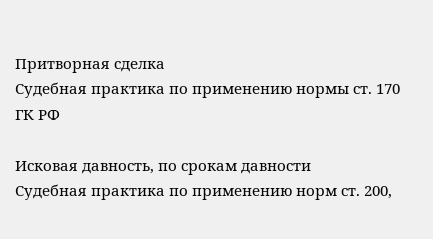Притворная сделка
Судебная практика по применению нормы ст. 170 ГК РФ

Исковая давность, по срокам давности
Судебная практика по применению норм ст. 200,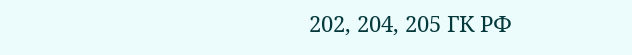202, 204, 205 ГК РФ